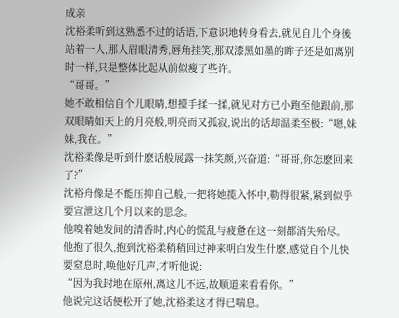成亲
沈裕柔听到这熟悉不过的话语,下意识地转身看去,就见自儿个身後站着一人,那人眉眼清秀,唇角挂笑,那双漆黑如墨的眸子还是如离别时一样,只是整体比起从前似瘦了些许。
“哥哥。”
她不敢相信自个儿眼睛,想擡手揉一揉,就见对方已小跑至他跟前,那双眼睛如天上的月亮般,明亮而又孤寂,说出的话却温柔至极:“嗯,妹妹,我在。”
沈裕柔像是听到什麽话般展露一抹笑颜,兴奋道:“哥哥,你怎麽回来了?”
沈裕舟像是不能压抑自己般,一把将她揽入怀中,勒得很紧,紧到似乎要宣泄这几个月以来的思念。
他嗅着她发间的清香时,内心的慌乱与疲惫在这一刻都消失殆尽。
他抱了很久,抱到沈裕柔稍稍回过神来明白发生什麽,感觉自个儿快要窒息时,唤他好几声,才听他说:
“因为我封地在原州,离这儿不远,故顺道来看看你。”
他说完这话便松开了她,沈裕柔这才得已喘息。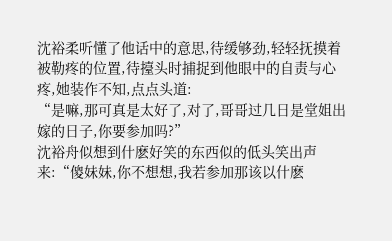沈裕柔听懂了他话中的意思,待缓够劲,轻轻抚摸着被勒疼的位置,待擡头时捕捉到他眼中的自责与心疼,她装作不知,点点头道:
“是嘛,那可真是太好了,对了,哥哥过几日是堂姐出嫁的日子,你要参加吗?”
沈裕舟似想到什麽好笑的东西似的低头笑出声来:“傻妹妹,你不想想,我若参加那该以什麽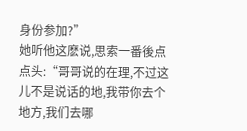身份参加?”
她听他这麽说,思索一番後点点头:“哥哥说的在理,不过这儿不是说话的地,我带你去个地方,我们去哪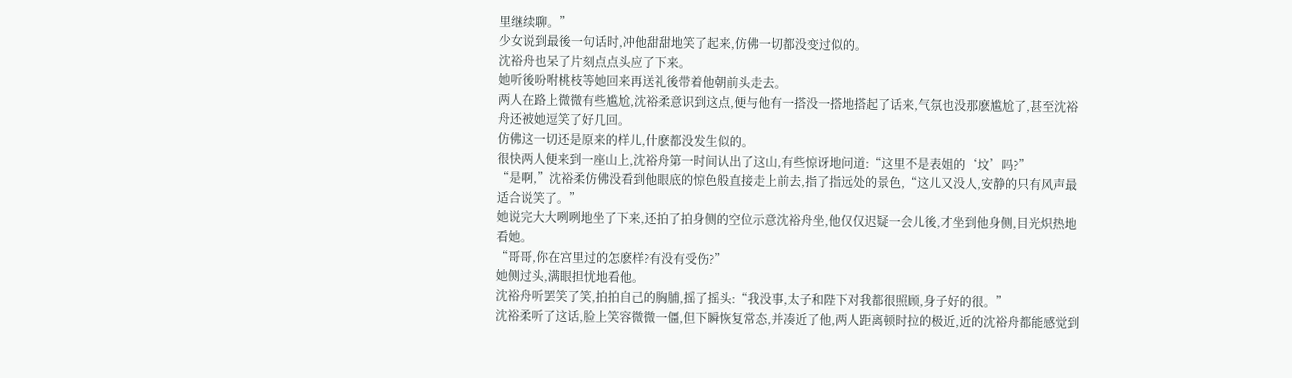里继续聊。”
少女说到最後一句话时,冲他甜甜地笑了起来,仿佛一切都没变过似的。
沈裕舟也呆了片刻点点头应了下来。
她听後吩咐桃枝等她回来再送礼後带着他朝前头走去。
两人在路上微微有些尴尬,沈裕柔意识到这点,便与他有一搭没一搭地搭起了话来,气氛也没那麽尴尬了,甚至沈裕舟还被她逗笑了好几回。
仿佛这一切还是原来的样儿,什麽都没发生似的。
很快两人便来到一座山上,沈裕舟第一时间认出了这山,有些惊讶地问道:“这里不是表姐的‘坟’吗?”
“是啊,”沈裕柔仿佛没看到他眼底的惊色般直接走上前去,指了指远处的景色,“这儿又没人,安静的只有风声最适合说笑了。”
她说完大大咧咧地坐了下来,还拍了拍身侧的空位示意沈裕舟坐,他仅仅迟疑一会儿後,才坐到他身侧,目光炽热地看她。
“哥哥,你在宫里过的怎麽样?有没有受伤?”
她侧过头,满眼担忧地看他。
沈裕舟听罢笑了笑,拍拍自己的胸脯,摇了摇头:“我没事,太子和陛下对我都很照顾,身子好的很。”
沈裕柔听了这话,脸上笑容微微一僵,但下瞬恢复常态,并凑近了他,两人距离顿时拉的极近,近的沈裕舟都能感觉到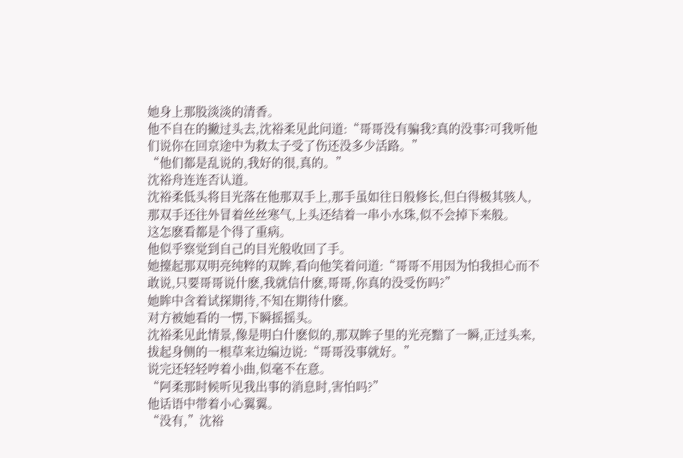她身上那股淡淡的清香。
他不自在的撇过头去,沈裕柔见此问道:“哥哥没有骗我?真的没事?可我听他们说你在回京途中为救太子受了伤还没多少活路。”
“他们都是乱说的,我好的很,真的。”
沈裕舟连连否认道。
沈裕柔低头将目光落在他那双手上,那手虽如往日般修长,但白得极其骇人,那双手还往外冒着丝丝寒气,上头还结着一串小水珠,似不会掉下来般。
这怎麽看都是个得了重病。
他似乎察觉到自己的目光般收回了手。
她擡起那双明亮纯粹的双眸,看向他笑着问道:“哥哥不用因为怕我担心而不敢说,只要哥哥说什麽,我就信什麽,哥哥,你真的没受伤吗?”
她眸中含着试探期待,不知在期待什麽。
对方被她看的一愣,下瞬摇摇头。
沈裕柔见此情景,像是明白什麽似的,那双眸子里的光亮黯了一瞬,正过头来,拔起身侧的一根草来边编边说:“哥哥没事就好。”
说完还轻轻哼着小曲,似毫不在意。
“阿柔那时候听见我出事的消息时,害怕吗?”
他话语中带着小心翼翼。
“没有,”沈裕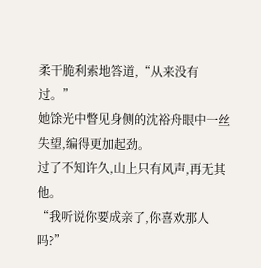柔干脆利索地答道,“从来没有过。”
她馀光中瞥见身侧的沈裕舟眼中一丝失望,编得更加起劲。
过了不知许久,山上只有风声,再无其他。
“我听说你要成亲了,你喜欢那人吗?”